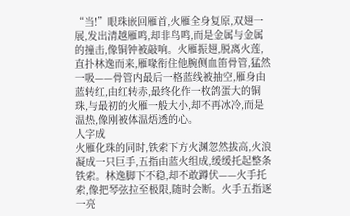“当!”眼珠嵌回雁首,火雁全身复原,双翅一展,发出清越雁鸣,却非鸟鸣,而是金属与金属的撞击,像铜钟被敲响。火雁振翅,脱离火莲,直扑林逸而来,雁喙衔住他腕侧血笛骨管,猛然一吸——骨管内最后一格蓝线被抽空,雁身由蓝转红,由红转赤,最终化作一枚鸽蛋大的铜珠,与最初的火雁一般大小,却不再冰冷,而是温热,像刚被体温焐透的心。
人字成
火雁化珠的同时,铁索下方火渊忽然拔高,火浪凝成一只巨手,五指由蓝火组成,缓缓托起整条铁索。林逸脚下不稳,却不敢蹲伏——火手托索,像把琴弦拉至极限,随时会断。火手五指逐一亮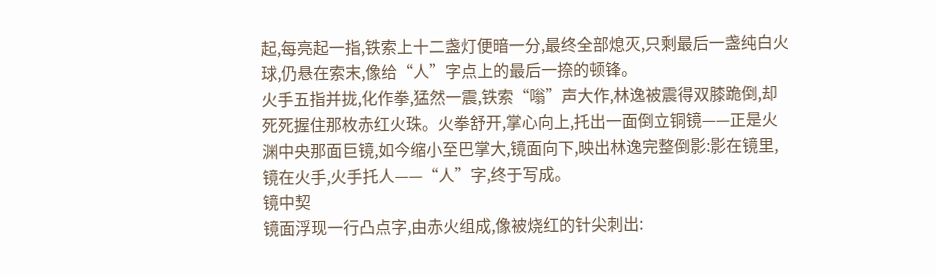起,每亮起一指,铁索上十二盏灯便暗一分,最终全部熄灭,只剩最后一盏纯白火球,仍悬在索末,像给“人”字点上的最后一捺的顿锋。
火手五指并拢,化作拳,猛然一震,铁索“嗡”声大作,林逸被震得双膝跪倒,却死死握住那枚赤红火珠。火拳舒开,掌心向上,托出一面倒立铜镜——正是火渊中央那面巨镜,如今缩小至巴掌大,镜面向下,映出林逸完整倒影:影在镜里,镜在火手,火手托人——“人”字,终于写成。
镜中契
镜面浮现一行凸点字,由赤火组成,像被烧红的针尖刺出: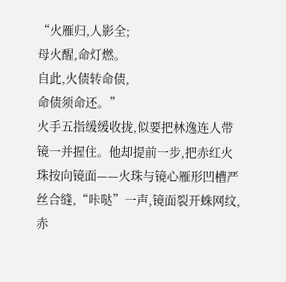“火雁归,人影全;
母火醒,命灯燃。
自此,火债转命债,
命债须命还。”
火手五指缓缓收拢,似要把林逸连人带镜一并握住。他却提前一步,把赤红火珠按向镜面——火珠与镜心雁形凹槽严丝合缝,“咔哒”一声,镜面裂开蛛网纹,赤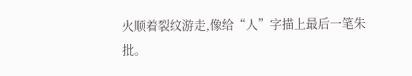火顺着裂纹游走,像给“人”字描上最后一笔朱批。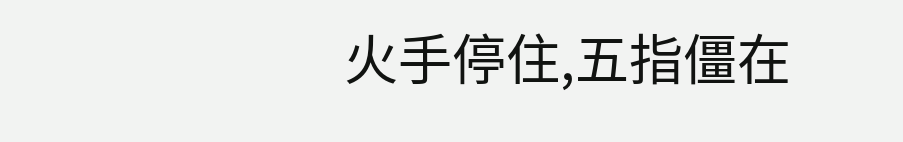火手停住,五指僵在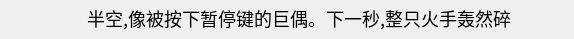半空,像被按下暂停键的巨偶。下一秒,整只火手轰然碎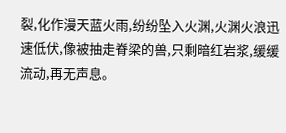裂,化作漫天蓝火雨,纷纷坠入火渊,火渊火浪迅速低伏,像被抽走脊梁的兽,只剩暗红岩浆,缓缓流动,再无声息。